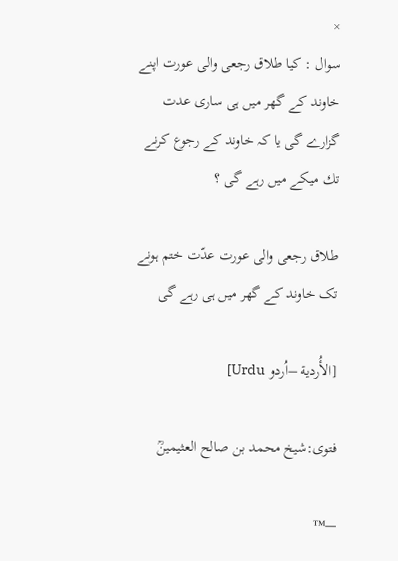×
سوال : كيا طلاق رجعى والى عورت اپنے خاوند كے گھر ميں ہى سارى عدت گزارے گى يا كہ خاوند كے رجوع كرنے تك ميكے ميں رہے گى ؟

طلاق رجعی والی عورت عدّت ختم ہونے تک خاوند کے گھر میں ہی رہے گی

[الأُردية –اُردو Urdu]

فتوی:شیخ محمد بن صالح العثیمینؒ

—™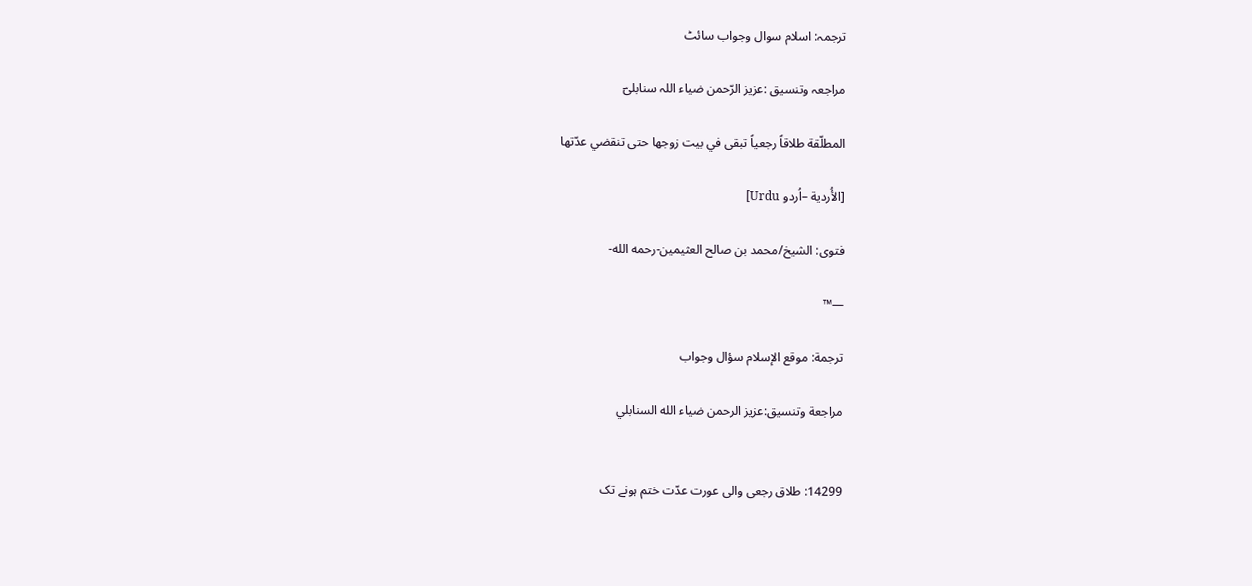ترجمہ: اسلام سوال وجواب سائٹ

مراجعہ وتنسیق :عزیز الرّحمن ضیاء اللہ سنابلیؔ

المطلّقة طلاقاً رجعياً تبقى في بيت زوجها حتى تنقضي عدّتها

[الأُردية –اُردو Urdu]

فتوى: الشيخ/محمد بن صالح العثيمين-رحمه الله-

—™

ترجمة: موقع الإسلام سؤال وجواب

مراجعة وتنسيق:عزيز الرحمن ضياء الله السنابلي


14299: طلاق رجعی والی عورت عدّت ختم ہونے تک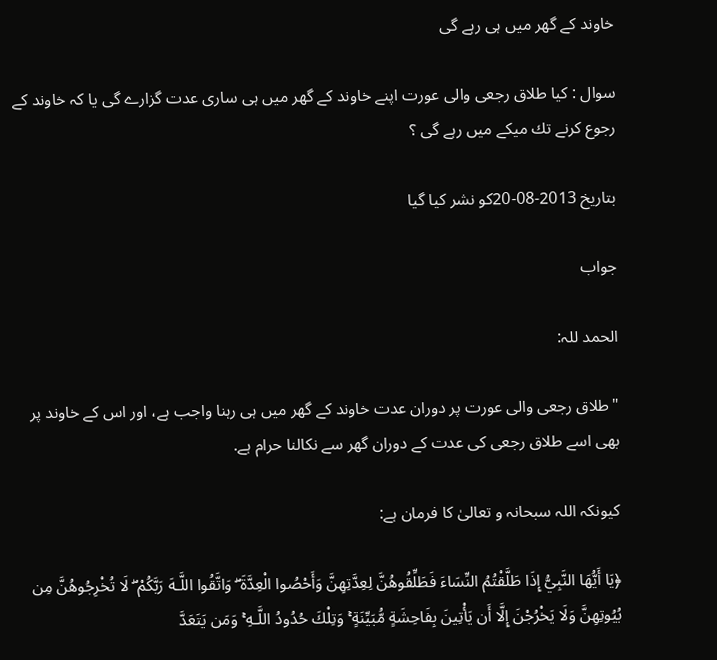خاوند کے گھر میں ہی رہے گی

سوال : كيا طلاق رجعى والى عورت اپنے خاوند كے گھر ميں ہى سارى عدت گزارے گى يا كہ خاوند كے رجوع كرنے تك ميكے ميں رہے گى ؟

بتاریخ 2013-08-20کو نشر کیا گیا

جواب

الحمد للہ:

"طلاق رجعى والى عورت پر دوران عدت خاوند كے گھر ميں ہى رہنا واجب ہے، اور اس كے خاوند پر بھى اسے طلاق رجعى كى عدت كے دوران گھر سے نكالنا حرام ہے.

كيونكہ اللہ سبحانہ و تعالیٰ كا فرمان ہے:

﴿يَا أَيُّهَا النَّبِيُّ إِذَا طَلَّقْتُمُ النِّسَاءَ فَطَلِّقُوهُنَّ لِعِدَّتِهِنَّ وَأَحْصُوا الْعِدَّةَ ۖ وَاتَّقُوا اللَّـهَ رَبَّكُمْ ۖ لَا تُخْرِجُوهُنَّ مِن بُيُوتِهِنَّ وَلَا يَخْرُجْنَ إِلَّا أَن يَأْتِينَ بِفَاحِشَةٍ مُّبَيِّنَةٍ ۚ وَتِلْكَ حُدُودُ اللَّـهِ ۚ وَمَن يَتَعَدَّ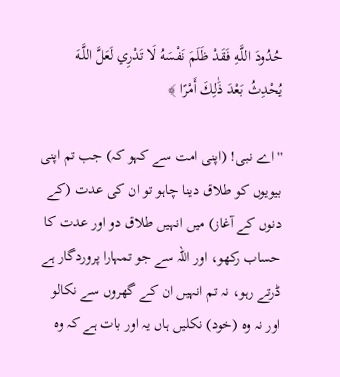حُدُودَ اللَّـهِ فَقَدْ ظَلَمَ نَفْسَهُ لَا تَدْرِي لَعَلَّ اللَّـهَ يُحْدِثُ بَعْدَ ذَٰلِكَ أَمْرًا ﴾

'' اے نبی! (اپنی امت سے کہو کہ) جب تم اپنی بیویوں کو طلاق دینا چاہو تو ان کی عدت (کے دنوں کے آغاز) میں انہیں طلاق دو اور عدت کا حساب رکھو، اور اللہ سے جو تمہارا پروردگار ہے ڈرتے رہو، نہ تم انہیں ان کے گھروں سے نکالو اور نہ وه (خود) نکلیں ہاں یہ اور بات ہے کہ وه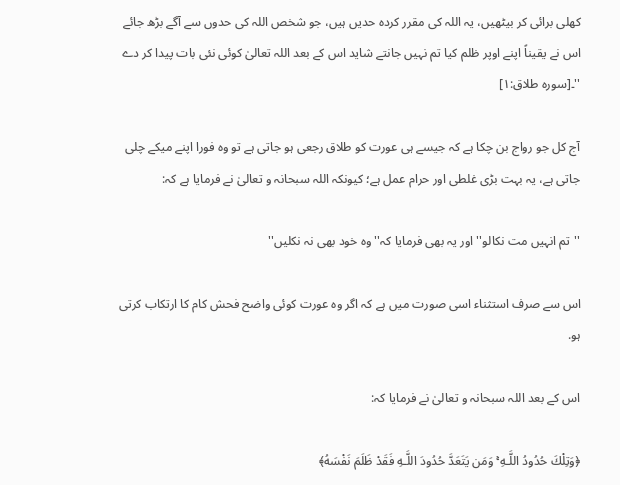کھلی برائی کر بیٹھیں، یہ اللہ کی مقرر کرده حدیں ہیں، جو شخص اللہ کی حدوں سے آگے بڑھ جائے اس نے یقیناً اپنے اوپر ظلم کیا تم نہیں جانتے شاید اس کے بعد اللہ تعالیٰ کوئی نئی بات پیدا کر دے ''۔[سورہ طلاق:۱]

آج كل جو رواج بن چكا ہے كہ جيسے ہى عورت كو طلاق رجعى ہو جاتى ہے تو وہ فورا اپنے ميكے چلى جاتى ہے، يہ بہت بڑى غلطى اور حرام عمل ہے؛ كيونكہ اللہ سبحانہ و تعالیٰ نے فرمايا ہے كہ:

''تم انہيں مت نكالو'' اور يہ بھى فرمايا كہ'' وہ خود بھى نہ نكليں''

اس سے صرف استثناء اسى صورت ميں ہے كہ اگر وہ عورت كوئى واضح فحش كام كا ارتكاب كرتى ہو.

اس كے بعد اللہ سبحانہ و تعالیٰ نے فرمايا كہ:

﴿وَتِلْكَ حُدُودُ اللَّـهِ ۚ وَمَن يَتَعَدَّ حُدُودَ اللَّـهِ فَقَدْ ظَلَمَ نَفْسَهُ﴾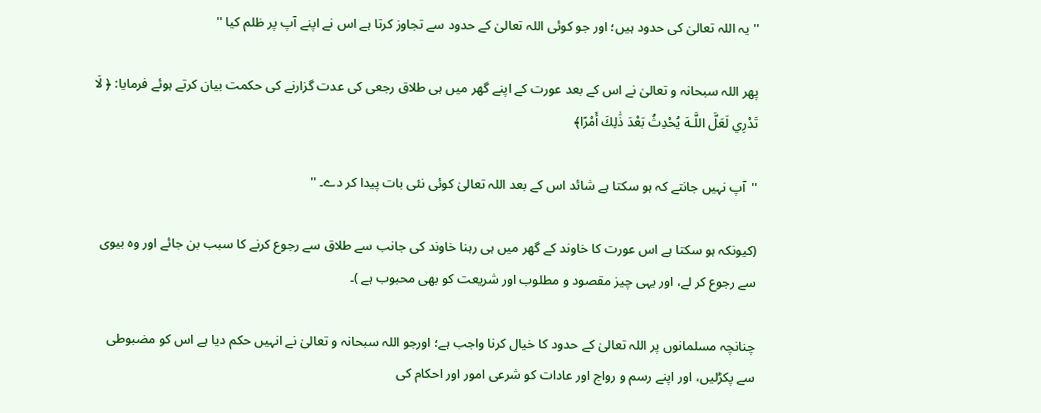''يہ اللہ تعالیٰ كى حدود ہيں؛ اور جو كوئى اللہ تعالیٰ كے حدود سے تجاوز كرتا ہے اس نے اپنے آپ پر ظلم كيا ''

پھر اللہ سبحانہ و تعالیٰ نے اس كے بعد عورت كے اپنے گھر ميں ہى طلاق رجعى كى عدت گزارنے كى حكمت بيان كرتے ہوئے فرمايا: ﴿ لَا تَدْرِي لَعَلَّ اللَّـهَ يُحْدِثُ بَعْدَ ذَٰلِكَ أَمْرًا﴾

''آپ نہيں جانتے كہ ہو سكتا ہے شائد اس كے بعد اللہ تعالیٰ كوئى نئى بات پيدا كر دے۔ ''

(كيونكہ ہو سكتا ہے اس عورت كا خاوند كے گھر ميں ہى رہنا خاوند كى جانب سے طلاق سے رجوع كرنے كا سبب بن جائے اور وہ بيوى سے رجوع كر لے، اور يہى چيز مقصود و مطلوب اور شريعت كو بھى محبوب ہے )۔

چنانچہ مسلمانوں پر اللہ تعالیٰ كے حدود كا خيال كرنا واجب ہے؛ اورجو اللہ سبحانہ و تعالیٰ نے انہيں حكم ديا ہے اس کو مضبوطی سے پکڑلیں، اور اپنے رسم و رواج اور عادات كو شرعى امور اور احكام كى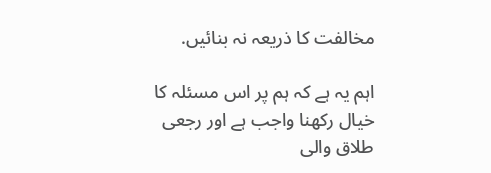مخالفت كا ذريعہ نہ بنائيں.

اہم يہ ہے كہ ہم پر اس مسئلہ كا خيال ركھنا واجب ہے اور رجعى طلاق والى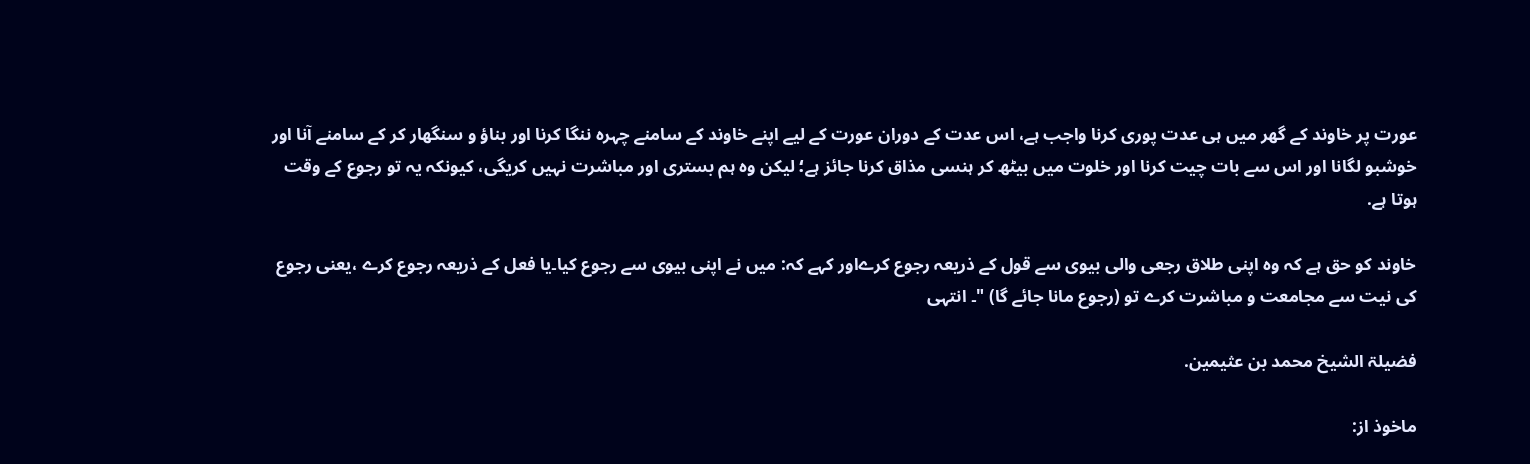عورت پر خاوند كے گھر ميں ہى عدت پورى كرنا واجب ہے، اس عدت كے دوران عورت كے ليے اپنے خاوند كے سامنے چہرہ ننگا كرنا اور بناؤ و سنگھار كر كے سامنے آنا اور خوشبو لگانا اور اس سے بات چيت كرنا اور خلوت ميں بيٹھ كر ہنسى مذاق كرنا جائز ہے؛ ليكن وہ ہم بسترى اور مباشرت نہيں كريگى، كيونكہ يہ تو رجوع كے وقت ہوتا ہے.

خاوند كو حق ہے كہ وہ اپنى طلاق رجعى والى بيوى سے قول کے ذریعہ رجوع کرےاور کہے کہ: میں نے اپنی بیوی سے رجوع کیا۔یا فعل کے ذریعہ رجوع کرے ،یعنی رجوع كى نيت سے مجامعت و مباشرت كرے تو (رجوع مانا جائے گا) "۔ انتہى

فضيلۃ الشيخ محمد بن عثيمين.

ماخوذ از: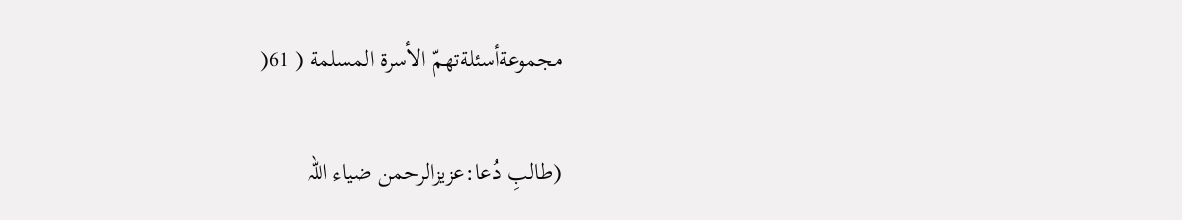مجموعةأسئلةتھمّ الأسرۃ المسلمة ( 61(

(طالبِ دُعا:عزیزالرحمن ضیاء اللہ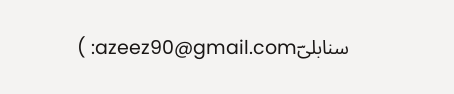سنابلیؔazeez90@gmail.com: )